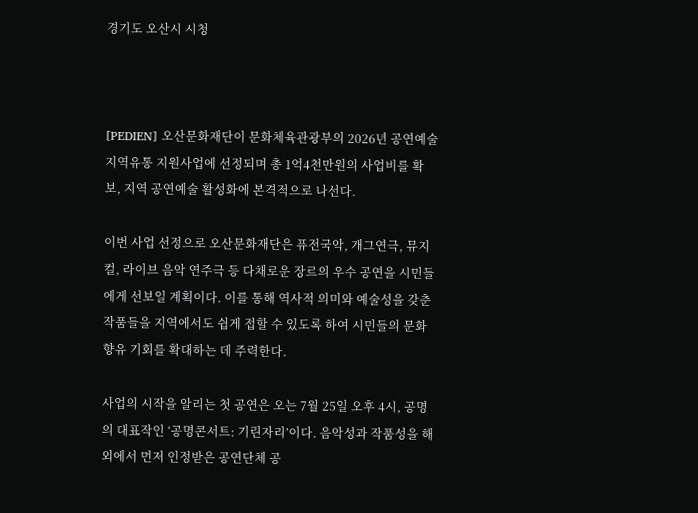경기도 오산시 시청



[PEDIEN] 오산문화재단이 문화체육관광부의 2026년 공연예술 지역유통 지원사업에 선정되며 총 1억4천만원의 사업비를 확보, 지역 공연예술 활성화에 본격적으로 나선다.

이번 사업 선정으로 오산문화재단은 퓨전국악, 개그연극, 뮤지컬, 라이브 음악 연주극 등 다채로운 장르의 우수 공연을 시민들에게 선보일 계획이다. 이를 통해 역사적 의미와 예술성을 갖춘 작품들을 지역에서도 쉽게 접할 수 있도록 하여 시민들의 문화 향유 기회를 확대하는 데 주력한다.

사업의 시작을 알리는 첫 공연은 오는 7월 25일 오후 4시, 공명의 대표작인 ‘공명콘서트: 기린자리’이다. 음악성과 작품성을 해외에서 먼저 인정받은 공연단체 공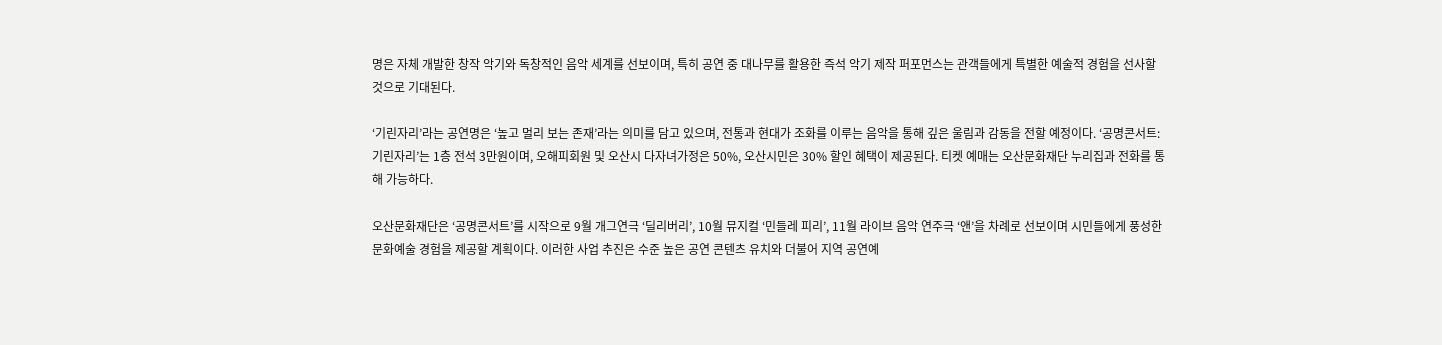명은 자체 개발한 창작 악기와 독창적인 음악 세계를 선보이며, 특히 공연 중 대나무를 활용한 즉석 악기 제작 퍼포먼스는 관객들에게 특별한 예술적 경험을 선사할 것으로 기대된다.

‘기린자리’라는 공연명은 ‘높고 멀리 보는 존재’라는 의미를 담고 있으며, 전통과 현대가 조화를 이루는 음악을 통해 깊은 울림과 감동을 전할 예정이다. ‘공명콘서트: 기린자리’는 1층 전석 3만원이며, 오해피회원 및 오산시 다자녀가정은 50%, 오산시민은 30% 할인 혜택이 제공된다. 티켓 예매는 오산문화재단 누리집과 전화를 통해 가능하다.

오산문화재단은 ‘공명콘서트’를 시작으로 9월 개그연극 ‘딜리버리’, 10월 뮤지컬 ‘민들레 피리’, 11월 라이브 음악 연주극 ‘앤’을 차례로 선보이며 시민들에게 풍성한 문화예술 경험을 제공할 계획이다. 이러한 사업 추진은 수준 높은 공연 콘텐츠 유치와 더불어 지역 공연예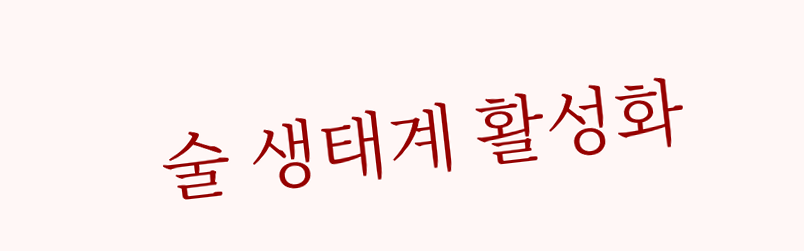술 생태계 활성화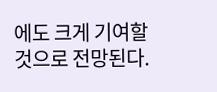에도 크게 기여할 것으로 전망된다.